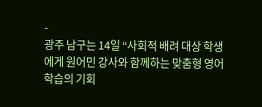-
광주 남구는 14일 “사회적 배려 대상 학생에게 원어민 강사와 함께하는 맞춤형 영어 학습의 기회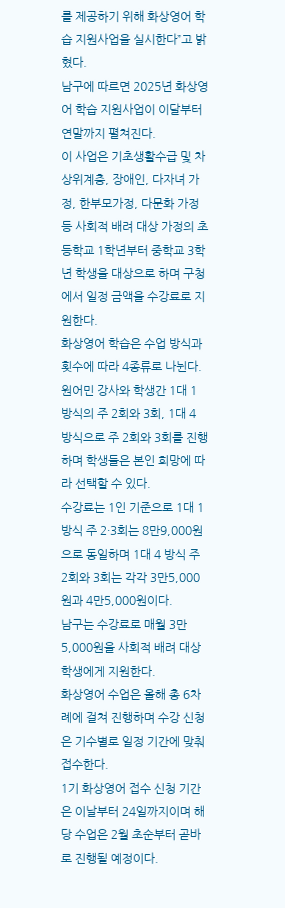를 제공하기 위해 화상영어 학습 지원사업을 실시한다”고 밝혔다.
남구에 따르면 2025년 화상영어 학습 지원사업이 이달부터 연말까지 펼쳐진다.
이 사업은 기초생활수급 및 차상위계층, 장애인, 다자녀 가정, 한부모가정, 다문화 가정 등 사회적 배려 대상 가정의 초등학교 1학년부터 중학교 3학년 학생을 대상으로 하며 구청에서 일정 금액을 수강료로 지원한다.
화상영어 학습은 수업 방식과 횟수에 따라 4종류로 나뉜다.
원어민 강사와 학생간 1대 1 방식의 주 2회와 3회, 1대 4 방식으로 주 2회와 3회를 진행하며 학생들은 본인 희망에 따라 선택할 수 있다.
수강료는 1인 기준으로 1대 1 방식 주 2·3회는 8만9,000원으로 동일하며 1대 4 방식 주 2회와 3회는 각각 3만5,000원과 4만5,000원이다.
남구는 수강료로 매월 3만5,000원을 사회적 배려 대상 학생에게 지원한다.
화상영어 수업은 올해 총 6차례에 걸쳐 진행하며 수강 신청은 기수별로 일정 기간에 맞춰 접수한다.
1기 화상영어 접수 신청 기간은 이날부터 24일까지이며 해당 수업은 2월 초순부터 곧바로 진행될 예정이다.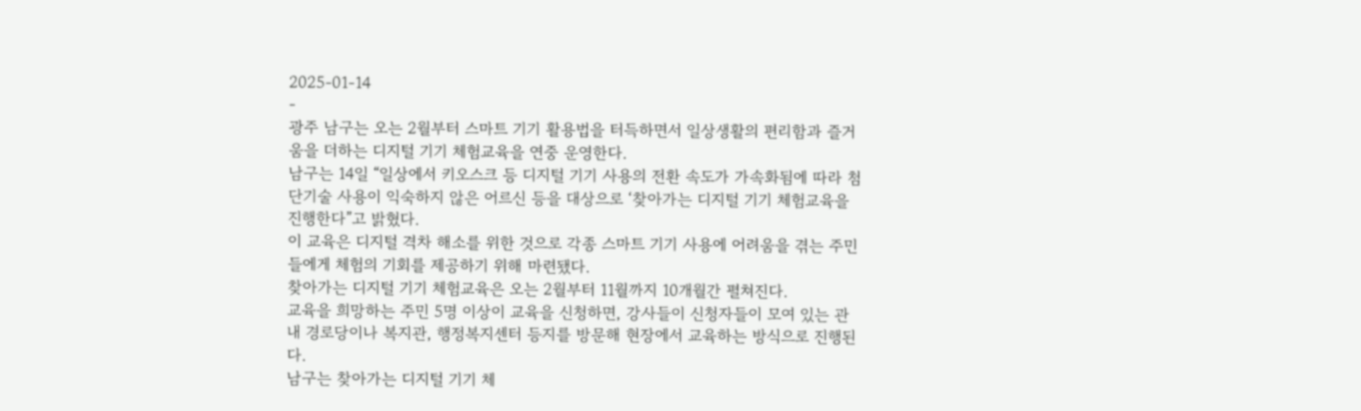2025-01-14
-
광주 남구는 오는 2월부터 스마트 기기 활용법을 터득하면서 일상생활의 편리함과 즐거움을 더하는 디지털 기기 체험교육을 연중 운영한다.
남구는 14일 “일상에서 키오스크 등 디지털 기기 사용의 전환 속도가 가속화됨에 따라 첨단기술 사용이 익숙하지 않은 어르신 등을 대상으로 ‘찾아가는 디지털 기기 체험교육을 진행한다”고 밝혔다.
이 교육은 디지털 격차 해소를 위한 것으로 각종 스마트 기기 사용에 어려움을 겪는 주민들에게 체험의 기회를 제공하기 위해 마련됐다.
찾아가는 디지털 기기 체험교육은 오는 2월부터 11월까지 10개월간 펼쳐진다.
교육을 희망하는 주민 5명 이상이 교육을 신청하면, 강사들이 신청자들이 모여 있는 관내 경로당이나 복지관, 행정복지센터 등지를 방문해 현장에서 교육하는 방식으로 진행된다.
남구는 찾아가는 디지털 기기 체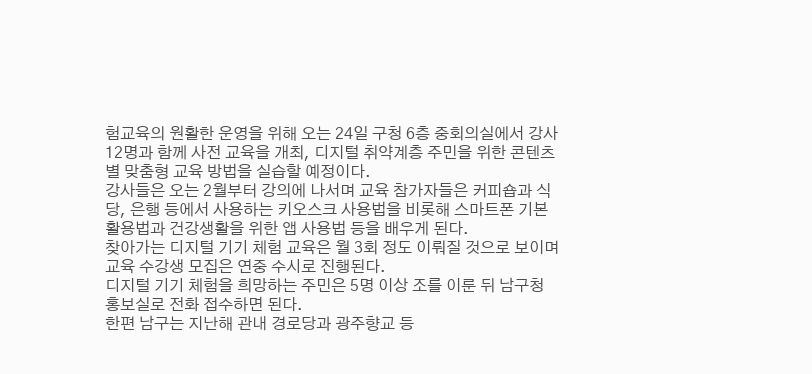험교육의 원활한 운영을 위해 오는 24일 구청 6층 중회의실에서 강사 12명과 함께 사전 교육을 개최, 디지털 취약계층 주민을 위한 콘텐츠별 맞춤형 교육 방법을 실습할 예정이다.
강사들은 오는 2월부터 강의에 나서며 교육 참가자들은 커피숍과 식당, 은행 등에서 사용하는 키오스크 사용법을 비롯해 스마트폰 기본 활용법과 건강생활을 위한 앱 사용법 등을 배우게 된다.
찾아가는 디지털 기기 체험 교육은 월 3회 정도 이뤄질 것으로 보이며 교육 수강생 모집은 연중 수시로 진행된다.
디지털 기기 체험을 희망하는 주민은 5명 이상 조를 이룬 뒤 남구청 홍보실로 전화 접수하면 된다.
한편 남구는 지난해 관내 경로당과 광주향교 등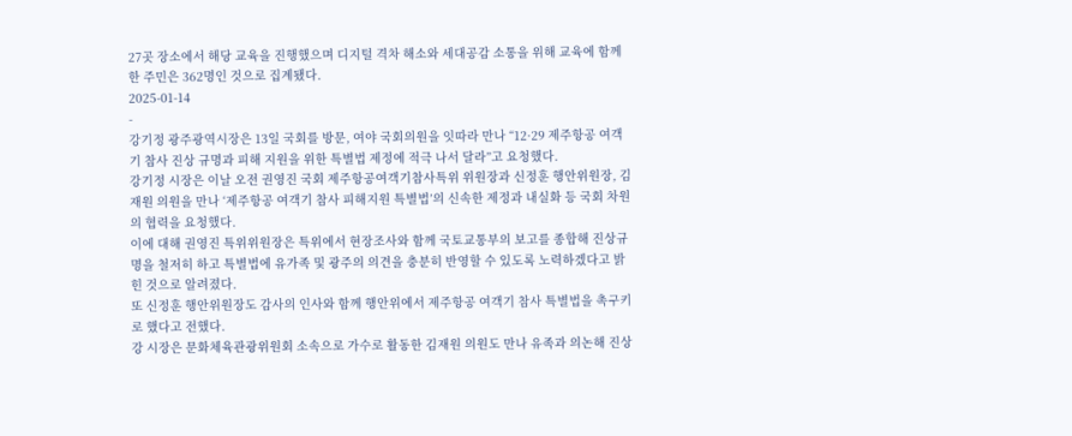27곳 장소에서 해당 교육을 진행했으며 디지털 격차 해소와 세대공감 소통을 위해 교육에 함께한 주민은 362명인 것으로 집계됐다.
2025-01-14
-
강기정 광주광역시장은 13일 국회를 방문, 여야 국회의원을 잇따라 만나 “12·29 제주항공 여객기 참사 진상 규명과 피해 지원을 위한 특별법 제정에 적극 나서 달라”고 요청했다.
강기정 시장은 이날 오전 권영진 국회 제주항공여객기참사특위 위원장과 신정훈 행안위원장, 김재원 의원을 만나 ‘제주항공 여객기 참사 피해지원 특별법’의 신속한 제정과 내실화 등 국회 차원의 협력을 요청했다.
이에 대해 권영진 특위위원장은 특위에서 현장조사와 함께 국토교통부의 보고를 종합해 진상규명을 철저히 하고 특별법에 유가족 및 광주의 의견을 충분히 반영할 수 있도록 노력하겠다고 밝힌 것으로 알려졌다.
또 신정훈 행안위원장도 감사의 인사와 함께 행안위에서 제주항공 여객기 참사 특별법을 촉구키로 했다고 전했다.
강 시장은 문화체육관광위원회 소속으로 가수로 활동한 김재원 의원도 만나 유족과 의논해 진상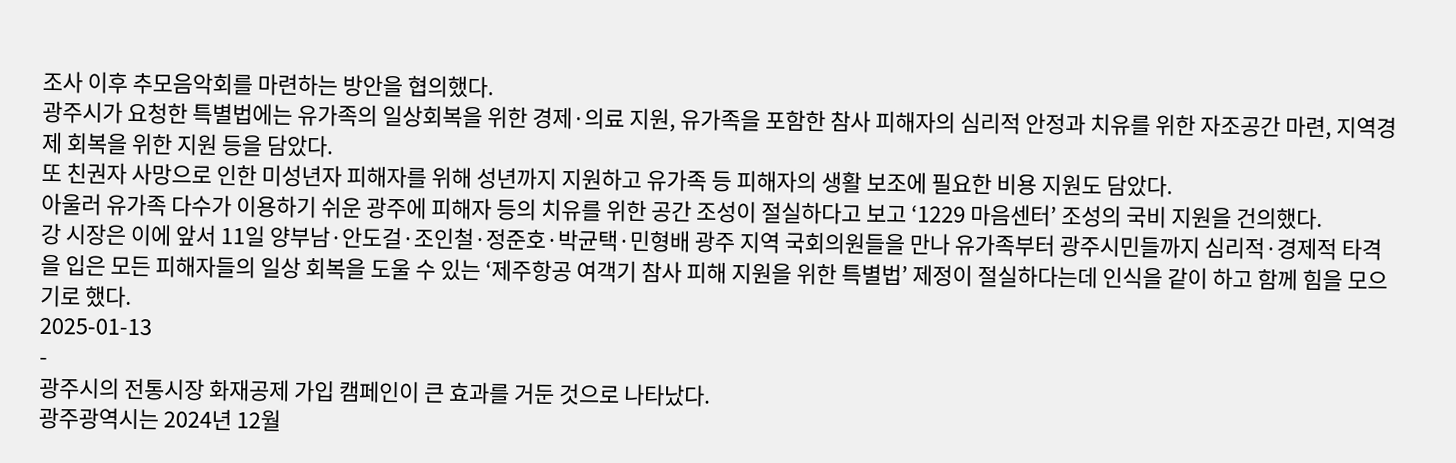조사 이후 추모음악회를 마련하는 방안을 협의했다.
광주시가 요청한 특별법에는 유가족의 일상회복을 위한 경제·의료 지원, 유가족을 포함한 참사 피해자의 심리적 안정과 치유를 위한 자조공간 마련, 지역경제 회복을 위한 지원 등을 담았다.
또 친권자 사망으로 인한 미성년자 피해자를 위해 성년까지 지원하고 유가족 등 피해자의 생활 보조에 필요한 비용 지원도 담았다.
아울러 유가족 다수가 이용하기 쉬운 광주에 피해자 등의 치유를 위한 공간 조성이 절실하다고 보고 ‘1229 마음센터’ 조성의 국비 지원을 건의했다.
강 시장은 이에 앞서 11일 양부남·안도걸·조인철·정준호·박균택·민형배 광주 지역 국회의원들을 만나 유가족부터 광주시민들까지 심리적·경제적 타격을 입은 모든 피해자들의 일상 회복을 도울 수 있는 ‘제주항공 여객기 참사 피해 지원을 위한 특별법’ 제정이 절실하다는데 인식을 같이 하고 함께 힘을 모으기로 했다.
2025-01-13
-
광주시의 전통시장 화재공제 가입 캠페인이 큰 효과를 거둔 것으로 나타났다.
광주광역시는 2024년 12월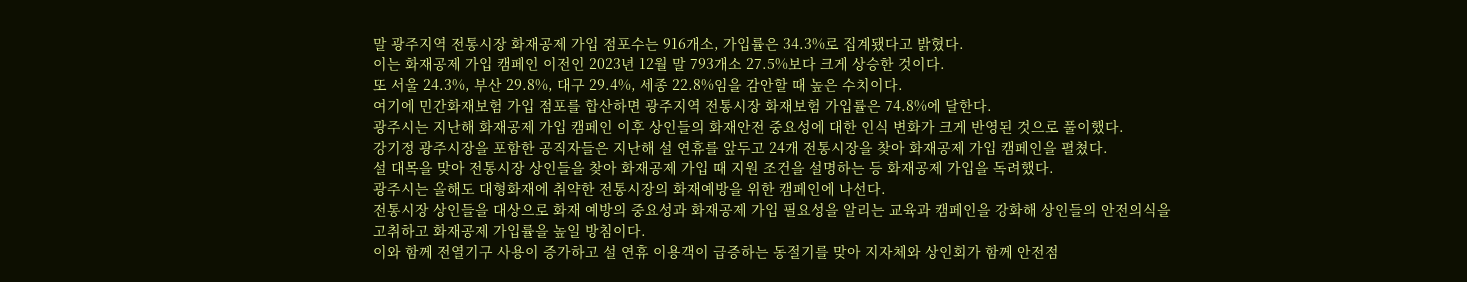말 광주지역 전통시장 화재공제 가입 점포수는 916개소, 가입률은 34.3%로 집계됐다고 밝혔다.
이는 화재공제 가입 캠페인 이전인 2023년 12월 말 793개소 27.5%보다 크게 상승한 것이다.
또 서울 24.3%, 부산 29.8%, 대구 29.4%, 세종 22.8%임을 감안할 때 높은 수치이다.
여기에 민간화재보험 가입 점포를 합산하면 광주지역 전통시장 화재보험 가입률은 74.8%에 달한다.
광주시는 지난해 화재공제 가입 캠페인 이후 상인들의 화재안전 중요성에 대한 인식 변화가 크게 반영된 것으로 풀이했다.
강기정 광주시장을 포함한 공직자들은 지난해 설 연휴를 앞두고 24개 전통시장을 찾아 화재공제 가입 캠페인을 펼쳤다.
설 대목을 맞아 전통시장 상인들을 찾아 화재공제 가입 때 지원 조건을 설명하는 등 화재공제 가입을 독려했다.
광주시는 올해도 대형화재에 취약한 전통시장의 화재예방을 위한 캠페인에 나선다.
전통시장 상인들을 대상으로 화재 예방의 중요성과 화재공제 가입 필요성을 알리는 교육과 캠페인을 강화해 상인들의 안전의식을 고취하고 화재공제 가입률을 높일 방침이다.
이와 함께 전열기구 사용이 증가하고 설 연휴 이용객이 급증하는 동절기를 맞아 지자체와 상인회가 함께 안전점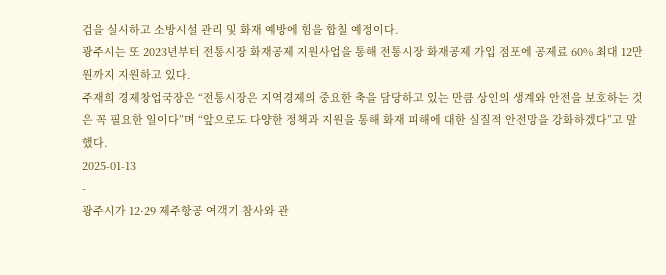검을 실시하고 소방시설 관리 및 화재 예방에 힘을 합칠 예정이다.
광주시는 또 2023년부터 전통시장 화재공제 지원사업을 통해 전통시장 화재공제 가입 점포에 공제료 60% 최대 12만원까지 지원하고 있다.
주재희 경제창업국장은 “전통시장은 지역경제의 중요한 축을 담당하고 있는 만큼 상인의 생계와 안전을 보호하는 것은 꼭 필요한 일이다”며 “앞으로도 다양한 정책과 지원을 통해 화재 피해에 대한 실질적 안전망을 강화하겠다”고 말했다.
2025-01-13
-
광주시가 12·29 제주항공 여객기 참사와 관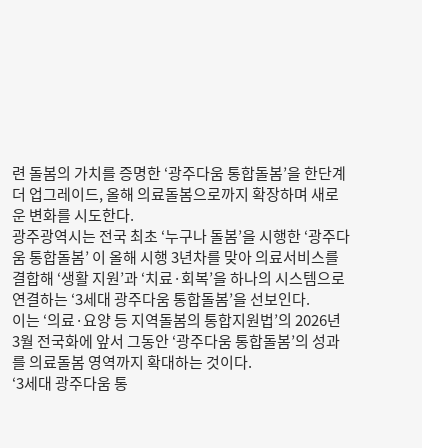련 돌봄의 가치를 증명한 ‘광주다움 통합돌봄’을 한단계 더 업그레이드, 올해 의료돌봄으로까지 확장하며 새로운 변화를 시도한다.
광주광역시는 전국 최초 ‘누구나 돌봄’을 시행한 ‘광주다움 통합돌봄’ 이 올해 시행 3년차를 맞아 의료서비스를 결합해 ‘생활 지원’과 ‘치료·회복’을 하나의 시스템으로 연결하는 ‘3세대 광주다움 통합돌봄’을 선보인다.
이는 ‘의료·요양 등 지역돌봄의 통합지원법’의 2026년 3월 전국화에 앞서 그동안 ‘광주다움 통합돌봄’의 성과를 의료돌봄 영역까지 확대하는 것이다.
‘3세대 광주다움 통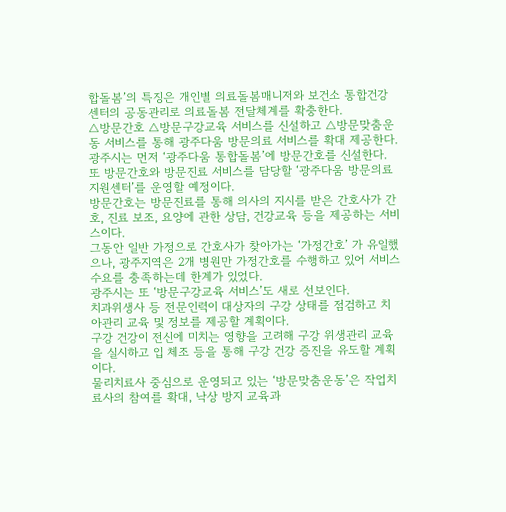합돌봄’의 특징은 개인별 의료돌봄매니저와 보건소 통합건강센터의 공동관리로 의료돌봄 전달체계를 확충한다.
△방문간호 △방문구강교육 서비스를 신설하고 △방문맞춤운동 서비스를 통해 광주다움 방문의료 서비스를 확대 제공한다.
광주시는 먼저 ‘광주다움 통합돌봄’에 방문간호를 신설한다.
또 방문간호와 방문진료 서비스를 담당할 ‘광주다움 방문의료지원센터’를 운영할 예정이다.
방문간호는 방문진료를 통해 의사의 지시를 받은 간호사가 간호, 진료 보조, 요양에 관한 상담, 건강교육 등을 제공하는 서비스이다.
그동안 일반 가정으로 간호사가 찾아가는 ‘가정간호’ 가 유일했으나, 광주지역은 2개 병원만 가정간호를 수행하고 있어 서비스 수요를 충족하는데 한계가 있었다.
광주시는 또 ‘방문구강교육 서비스’도 새로 선보인다.
치과위생사 등 전문인력이 대상자의 구강 상태를 점검하고 치아관리 교육 및 정보를 제공할 계획이다.
구강 건강이 전신에 미치는 영향을 고려해 구강 위생관리 교육을 실시하고 입 체조 등을 통해 구강 건강 증진을 유도할 계획이다.
물리치료사 중심으로 운영되고 있는 ‘방문맞춤운동’은 작업치료사의 참여를 확대, 낙상 방지 교육과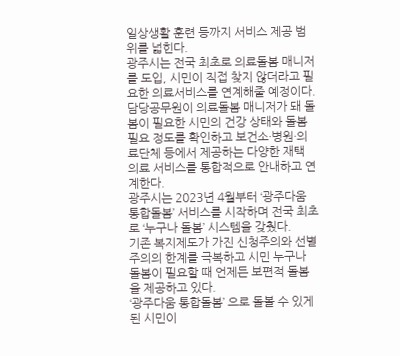일상생활 훈련 등까지 서비스 제공 범위를 넓힌다.
광주시는 전국 최초로 의료돌봄 매니저를 도입, 시민이 직접 찾지 않더라고 필요한 의료서비스를 연계해줄 예정이다.
담당공무원이 의료돌봄 매니저가 돼 돌봄이 필요한 시민의 건강 상태와 돌봄 필요 정도를 확인하고 보건소·병원·의료단체 등에서 제공하는 다양한 재택 의료 서비스를 통합적으로 안내하고 연계한다.
광주시는 2023년 4월부터 ‘광주다움 통합돌봄’ 서비스를 시작하며 전국 최초로 ‘누구나 돌봄’ 시스템을 갖췄다.
기존 복지제도가 가진 신청주의와 선별주의의 한계를 극복하고 시민 누구나 돌봄이 필요할 때 언제든 보편적 돌봄을 제공하고 있다.
‘광주다움 통합돌봄’ 으로 돌볼 수 있게 된 시민이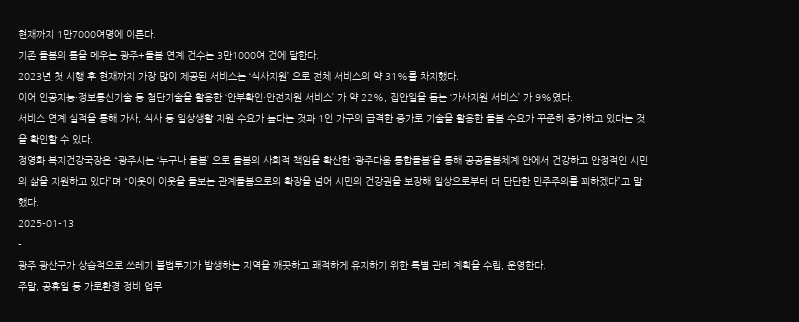현재까지 1만7000여명에 이른다.
기존 돌봄의 틈을 메우는 광주+돌봄 연계 건수는 3만1000여 건에 달한다.
2023년 첫 시행 후 현재까지 가장 많이 제공된 서비스는 ‘식사지원’ 으로 전체 서비스의 약 31%를 차지했다.
이어 인공지능·정보통신기술 등 첨단기술을 활용한 ‘안부확인·안전지원 서비스’ 가 약 22%, 집안일을 돕는 ‘가사지원 서비스’ 가 9%였다.
서비스 연계 실적을 통해 가사, 식사 등 일상생활 지원 수요가 높다는 것과 1인 가구의 급격한 증가로 기술을 활용한 돌봄 수요가 꾸준히 증가하고 있다는 것을 확인할 수 있다.
정영화 복지건강국장은 “광주시는 ‘누구나 돌봄’ 으로 돌봄의 사회적 책임을 확산한 ‘광주다움 통합돌봄’을 통해 공공돌봄체계 안에서 건강하고 안정적인 시민의 삶을 지원하고 있다”며 “이웃이 이웃을 돌보는 관계돌봄으로의 확장을 넘어 시민의 건강권을 보장해 일상으로부터 더 단단한 민주주의를 꾀하겠다”고 말했다.
2025-01-13
-
광주 광산구가 상습적으로 쓰레기 불법투기가 발생하는 지역을 깨끗하고 쾌적하게 유지하기 위한 특별 관리 계획을 수립, 운영한다.
주말, 공휴일 등 가로환경 정비 업무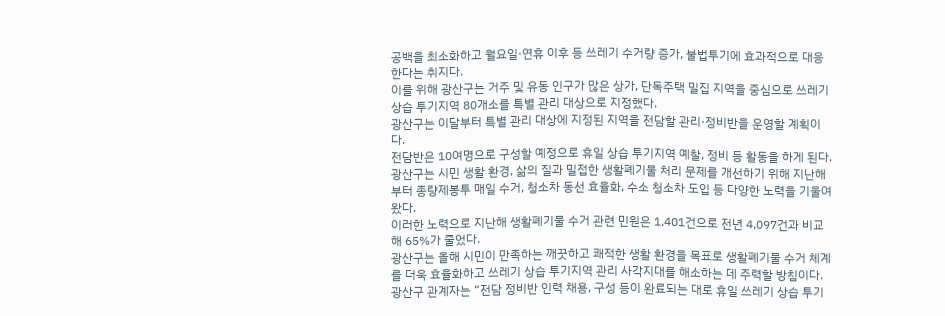공백을 최소화하고 월요일·연휴 이후 등 쓰레기 수거량 증가, 불법투기에 효과적으로 대응한다는 취지다.
이를 위해 광산구는 거주 및 유동 인구가 많은 상가, 단독주택 밀집 지역을 중심으로 쓰레기 상습 투기지역 80개소를 특별 관리 대상으로 지정했다.
광산구는 이달부터 특별 관리 대상에 지정된 지역을 전담할 관리·정비반을 운영할 계획이다.
전담반은 10여명으로 구성할 예정으로 휴일 상습 투기지역 예찰, 정비 등 활동을 하게 된다.
광산구는 시민 생활 환경, 삶의 질과 밀접한 생활폐기물 처리 문제를 개선하기 위해 지난해부터 종량제봉투 매일 수거, 청소차 동선 효율화, 수소 청소차 도입 등 다양한 노력을 기울여 왔다.
이러한 노력으로 지난해 생활폐기물 수거 관련 민원은 1,401건으로 전년 4,097건과 비교해 65%가 줄었다.
광산구는 올해 시민이 만족하는 깨끗하고 쾌적한 생활 환경을 목표로 생활폐기물 수거 체계를 더욱 효율화하고 쓰레기 상습 투기지역 관리 사각지대를 해소하는 데 주력할 방침이다.
광산구 관계자는 “전담 정비반 인력 채용, 구성 등이 완료되는 대로 휴일 쓰레기 상습 투기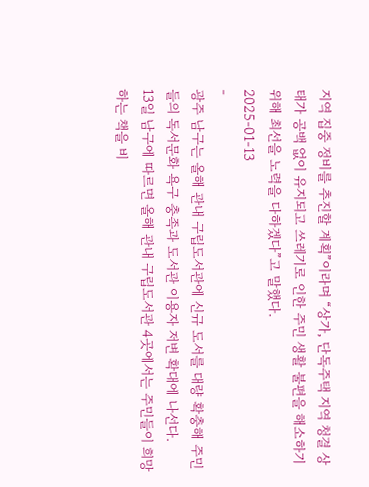지역 집중 정비를 추진할 계획”이라며 “상가, 단독주택 지역 청결 상태가 공백 없이 유지되고 쓰레기로 인한 주민 생활 불편을 해소하기 위해 최선을 노력을 다하겠다”고 말했다.
2025-01-13
-
광주 남구는 올해 관내 구립도서관에 신규 도서를 대량 확충해 주민들의 독서문화 욕구 충족과 도서관 이용자 저변 확대에 나선다.
13일 남구에 따르면 올해 관내 구립도서관 4곳에서는 주민들이 희망하는 책을 비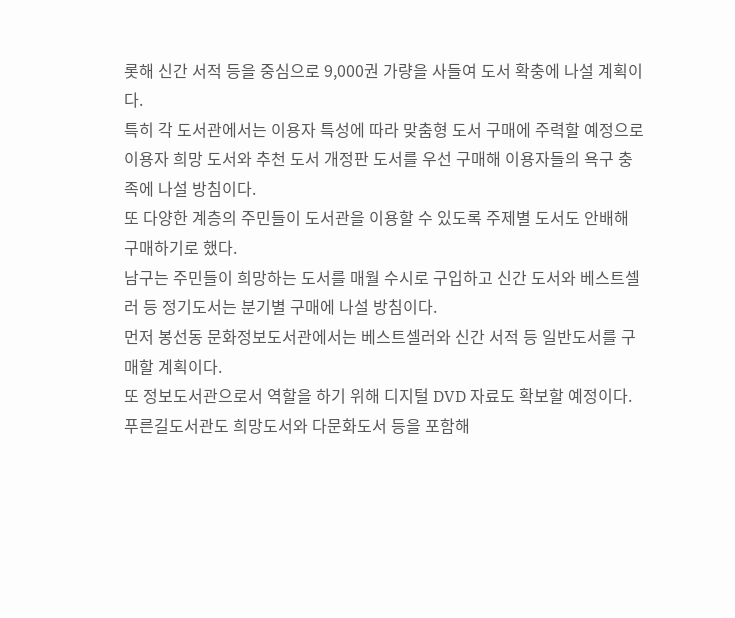롯해 신간 서적 등을 중심으로 9,000권 가량을 사들여 도서 확충에 나설 계획이다.
특히 각 도서관에서는 이용자 특성에 따라 맞춤형 도서 구매에 주력할 예정으로 이용자 희망 도서와 추천 도서 개정판 도서를 우선 구매해 이용자들의 욕구 충족에 나설 방침이다.
또 다양한 계층의 주민들이 도서관을 이용할 수 있도록 주제별 도서도 안배해 구매하기로 했다.
남구는 주민들이 희망하는 도서를 매월 수시로 구입하고 신간 도서와 베스트셀러 등 정기도서는 분기별 구매에 나설 방침이다.
먼저 봉선동 문화정보도서관에서는 베스트셀러와 신간 서적 등 일반도서를 구매할 계획이다.
또 정보도서관으로서 역할을 하기 위해 디지털 DVD 자료도 확보할 예정이다.
푸른길도서관도 희망도서와 다문화도서 등을 포함해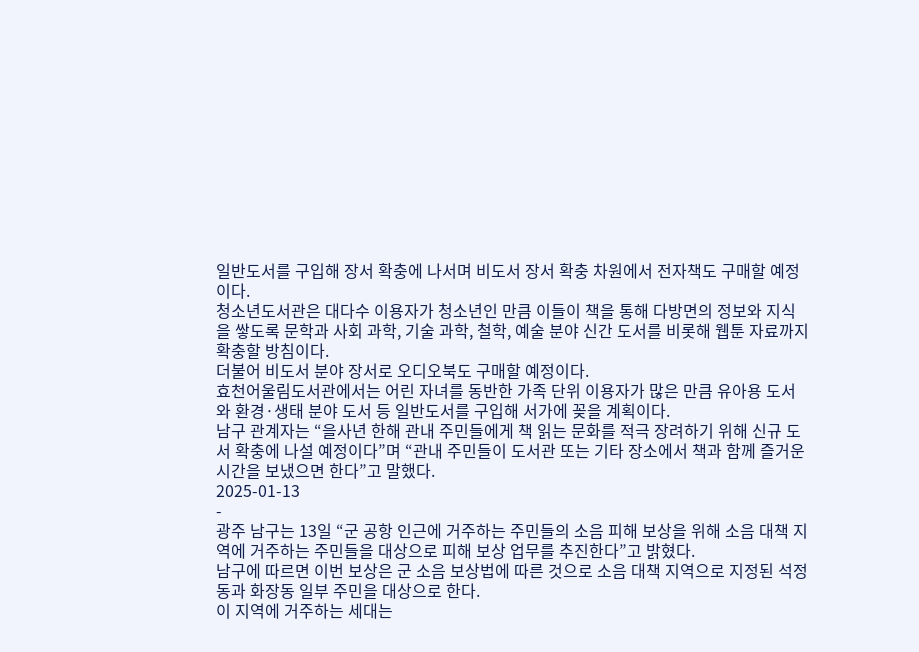일반도서를 구입해 장서 확충에 나서며 비도서 장서 확충 차원에서 전자책도 구매할 예정이다.
청소년도서관은 대다수 이용자가 청소년인 만큼 이들이 책을 통해 다방면의 정보와 지식을 쌓도록 문학과 사회 과학, 기술 과학, 철학, 예술 분야 신간 도서를 비롯해 웹툰 자료까지 확충할 방침이다.
더불어 비도서 분야 장서로 오디오북도 구매할 예정이다.
효천어울림도서관에서는 어린 자녀를 동반한 가족 단위 이용자가 많은 만큼 유아용 도서와 환경·생태 분야 도서 등 일반도서를 구입해 서가에 꽂을 계획이다.
남구 관계자는 “을사년 한해 관내 주민들에게 책 읽는 문화를 적극 장려하기 위해 신규 도서 확충에 나설 예정이다”며 “관내 주민들이 도서관 또는 기타 장소에서 책과 함께 즐거운 시간을 보냈으면 한다”고 말했다.
2025-01-13
-
광주 남구는 13일 “군 공항 인근에 거주하는 주민들의 소음 피해 보상을 위해 소음 대책 지역에 거주하는 주민들을 대상으로 피해 보상 업무를 추진한다”고 밝혔다.
남구에 따르면 이번 보상은 군 소음 보상법에 따른 것으로 소음 대책 지역으로 지정된 석정동과 화장동 일부 주민을 대상으로 한다.
이 지역에 거주하는 세대는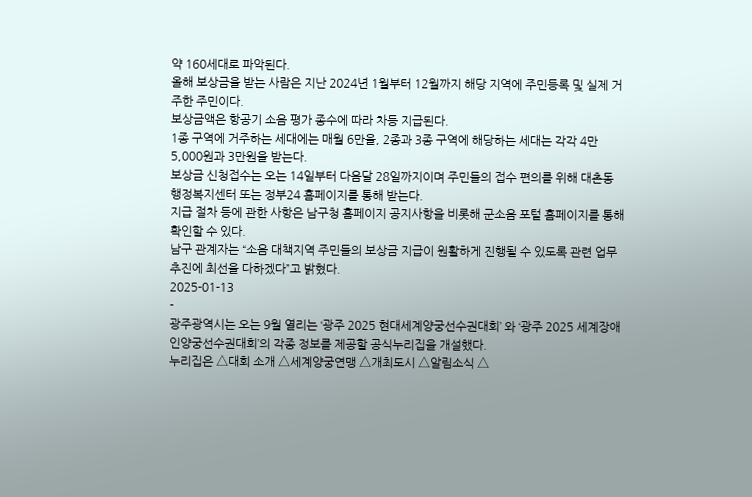약 160세대로 파악된다.
올해 보상금을 받는 사람은 지난 2024년 1월부터 12월까지 해당 지역에 주민등록 및 실제 거주한 주민이다.
보상금액은 항공기 소음 평가 종수에 따라 차등 지급된다.
1종 구역에 거주하는 세대에는 매월 6만을, 2종과 3종 구역에 해당하는 세대는 각각 4만5,000원과 3만원을 받는다.
보상금 신청접수는 오는 14일부터 다음달 28일까지이며 주민들의 접수 편의를 위해 대촌동 행정복지센터 또는 정부24 홈페이지를 통해 받는다.
지급 절차 등에 관한 사항은 남구청 홈페이지 공지사항을 비롯해 군소음 포털 홈페이지를 통해 확인할 수 있다.
남구 관계자는 “소음 대책지역 주민들의 보상금 지급이 원활하게 진행될 수 있도록 관련 업무 추진에 최선을 다하겠다”고 밝혔다.
2025-01-13
-
광주광역시는 오는 9월 열리는 ‘광주 2025 현대세계양궁선수권대회’ 와 ‘광주 2025 세계장애인양궁선수권대회’의 각종 정보를 제공할 공식누리집을 개설했다.
누리집은 △대회 소개 △세계양궁연맹 △개최도시 △알림소식 △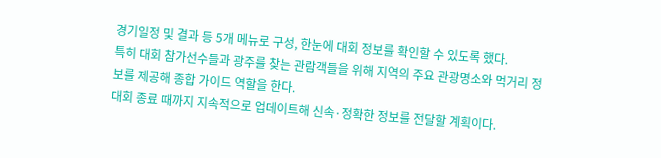경기일정 및 결과 등 5개 메뉴로 구성, 한눈에 대회 정보를 확인할 수 있도록 했다.
특히 대회 참가선수들과 광주를 찾는 관람객들을 위해 지역의 주요 관광명소와 먹거리 정보를 제공해 종합 가이드 역할을 한다.
대회 종료 때까지 지속적으로 업데이트해 신속·정확한 정보를 전달할 계획이다.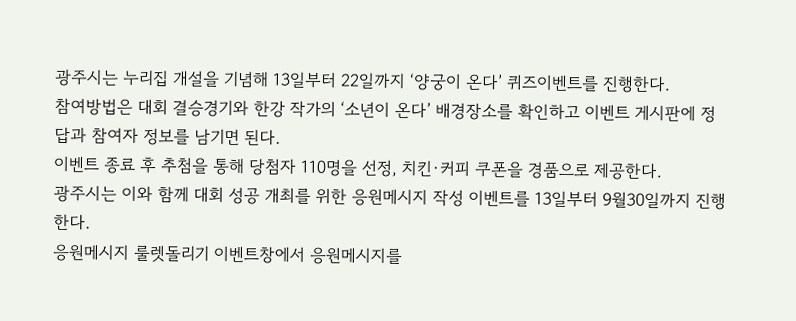광주시는 누리집 개설을 기념해 13일부터 22일까지 ‘양궁이 온다’ 퀴즈이벤트를 진행한다.
참여방법은 대회 결승경기와 한강 작가의 ‘소년이 온다’ 배경장소를 확인하고 이벤트 게시판에 정답과 참여자 정보를 남기면 된다.
이벤트 종료 후 추첨을 통해 당첨자 110명을 선정, 치킨·커피 쿠폰을 경품으로 제공한다.
광주시는 이와 함께 대회 성공 개최를 위한 응원메시지 작성 이벤트를 13일부터 9월30일까지 진행한다.
응원메시지 룰렛돌리기 이벤트창에서 응원메시지를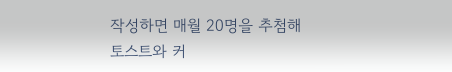작성하면 매월 20명을 추첨해 토스트와 커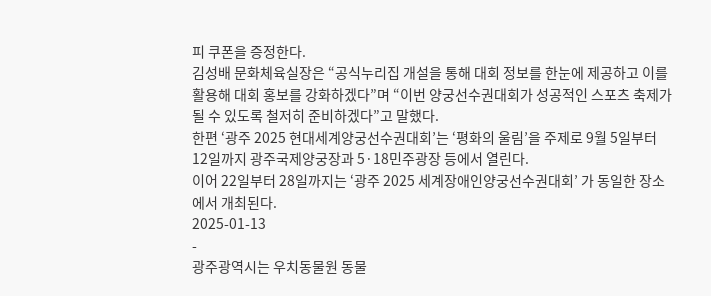피 쿠폰을 증정한다.
김성배 문화체육실장은 “공식누리집 개설을 통해 대회 정보를 한눈에 제공하고 이를 활용해 대회 홍보를 강화하겠다”며 “이번 양궁선수권대회가 성공적인 스포츠 축제가 될 수 있도록 철저히 준비하겠다”고 말했다.
한편 ‘광주 2025 현대세계양궁선수권대회’는 ‘평화의 울림’을 주제로 9월 5일부터 12일까지 광주국제양궁장과 5·18민주광장 등에서 열린다.
이어 22일부터 28일까지는 ‘광주 2025 세계장애인양궁선수권대회’ 가 동일한 장소에서 개최된다.
2025-01-13
-
광주광역시는 우치동물원 동물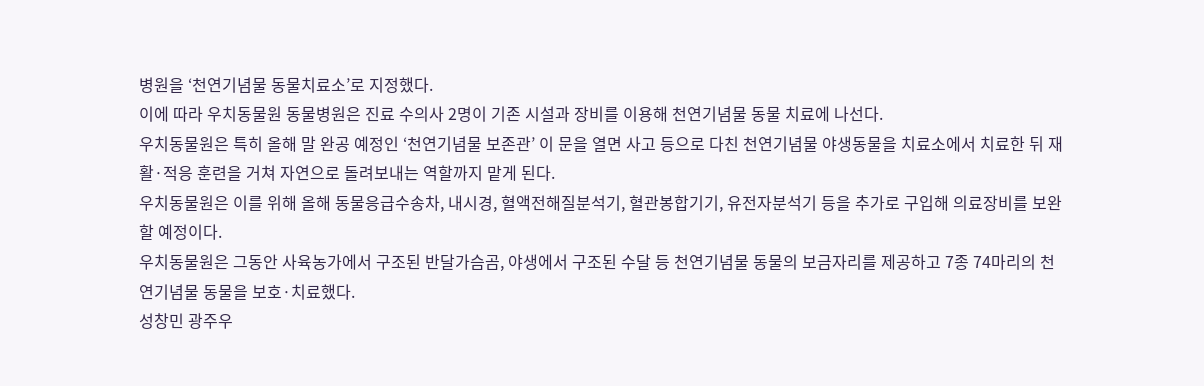병원을 ‘천연기념물 동물치료소’로 지정했다.
이에 따라 우치동물원 동물병원은 진료 수의사 2명이 기존 시설과 장비를 이용해 천연기념물 동물 치료에 나선다.
우치동물원은 특히 올해 말 완공 예정인 ‘천연기념물 보존관’ 이 문을 열면 사고 등으로 다친 천연기념물 야생동물을 치료소에서 치료한 뒤 재활·적응 훈련을 거쳐 자연으로 돌려보내는 역할까지 맡게 된다.
우치동물원은 이를 위해 올해 동물응급수송차, 내시경, 혈액전해질분석기, 혈관봉합기기, 유전자분석기 등을 추가로 구입해 의료장비를 보완할 예정이다.
우치동물원은 그동안 사육농가에서 구조된 반달가슴곰, 야생에서 구조된 수달 등 천연기념물 동물의 보금자리를 제공하고 7종 74마리의 천연기념물 동물을 보호·치료했다.
성창민 광주우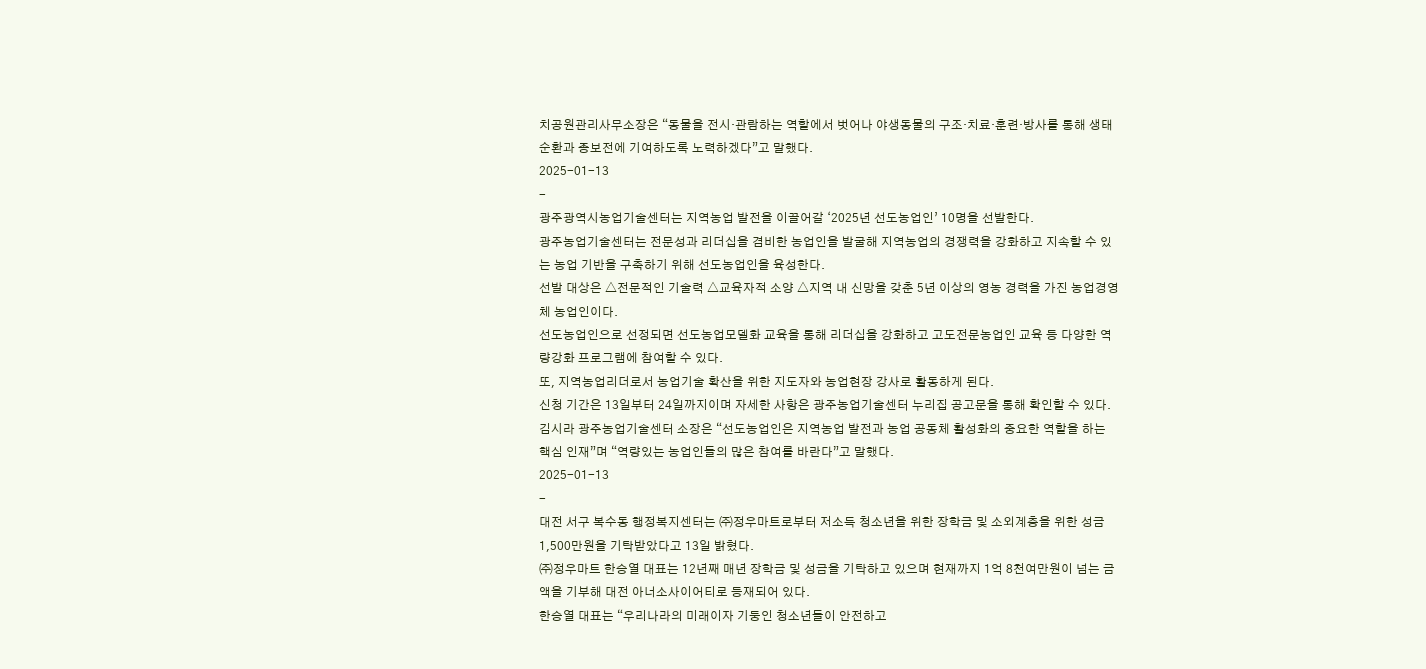치공원관리사무소장은 “동물을 전시·관람하는 역할에서 벗어나 야생동물의 구조·치료·훈련·방사를 통해 생태 순환과 종보전에 기여하도록 노력하겠다”고 말했다.
2025-01-13
-
광주광역시농업기술센터는 지역농업 발전을 이끌어갈 ‘2025년 선도농업인’ 10명을 선발한다.
광주농업기술센터는 전문성과 리더십을 겸비한 농업인을 발굴해 지역농업의 경쟁력을 강화하고 지속할 수 있는 농업 기반을 구축하기 위해 선도농업인을 육성한다.
선발 대상은 △전문적인 기술력 △교육자적 소양 △지역 내 신망을 갖춘 5년 이상의 영농 경력을 가진 농업경영체 농업인이다.
선도농업인으로 선정되면 선도농업모델화 교육을 통해 리더십을 강화하고 고도전문농업인 교육 등 다양한 역량강화 프로그램에 참여할 수 있다.
또, 지역농업리더로서 농업기술 확산을 위한 지도자와 농업현장 강사로 활동하게 된다.
신청 기간은 13일부터 24일까지이며 자세한 사항은 광주농업기술센터 누리집 공고문을 통해 확인할 수 있다.
김시라 광주농업기술센터 소장은 “선도농업인은 지역농업 발전과 농업 공동체 활성화의 중요한 역할을 하는 핵심 인재”며 “역량있는 농업인들의 많은 참여를 바란다”고 말했다.
2025-01-13
-
대전 서구 복수동 행정복지센터는 ㈜정우마트로부터 저소득 청소년을 위한 장학금 및 소외계층을 위한 성금 1,500만원을 기탁받았다고 13일 밝혔다.
㈜정우마트 한승열 대표는 12년째 매년 장학금 및 성금을 기탁하고 있으며 현재까지 1억 8천여만원이 넘는 금액을 기부해 대전 아너소사이어티로 등재되어 있다.
한승열 대표는 “우리나라의 미래이자 기둥인 청소년들이 안전하고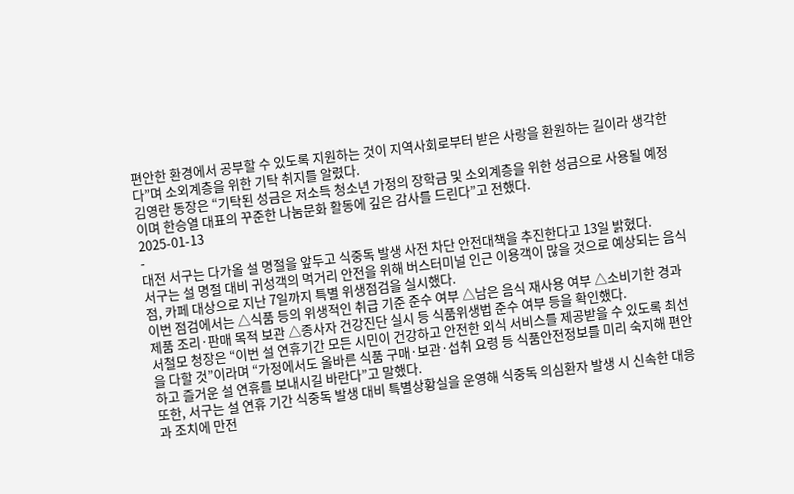편안한 환경에서 공부할 수 있도록 지원하는 것이 지역사회로부터 받은 사랑을 환원하는 길이라 생각한다”며 소외계층을 위한 기탁 취지를 알렸다.
김영란 동장은 “기탁된 성금은 저소득 청소년 가정의 장학금 및 소외계층을 위한 성금으로 사용될 예정이며 한승열 대표의 꾸준한 나눔문화 활동에 깊은 감사를 드린다”고 전했다.
2025-01-13
-
대전 서구는 다가올 설 명절을 앞두고 식중독 발생 사전 차단 안전대책을 추진한다고 13일 밝혔다.
서구는 설 명절 대비 귀성객의 먹거리 안전을 위해 버스터미널 인근 이용객이 많을 것으로 예상되는 음식점, 카페 대상으로 지난 7일까지 특별 위생점검을 실시했다.
이번 점검에서는 △식품 등의 위생적인 취급 기준 준수 여부 △남은 음식 재사용 여부 △소비기한 경과제품 조리·판매 목적 보관 △종사자 건강진단 실시 등 식품위생법 준수 여부 등을 확인했다.
서철모 청장은 “이번 설 연휴기간 모든 시민이 건강하고 안전한 외식 서비스를 제공받을 수 있도록 최선을 다할 것”이라며 “가정에서도 올바른 식품 구매·보관·섭취 요령 등 식품안전정보를 미리 숙지해 편안하고 즐거운 설 연휴를 보내시길 바란다”고 말했다.
또한, 서구는 설 연휴 기간 식중독 발생 대비 특별상황실을 운영해 식중독 의심환자 발생 시 신속한 대응과 조치에 만전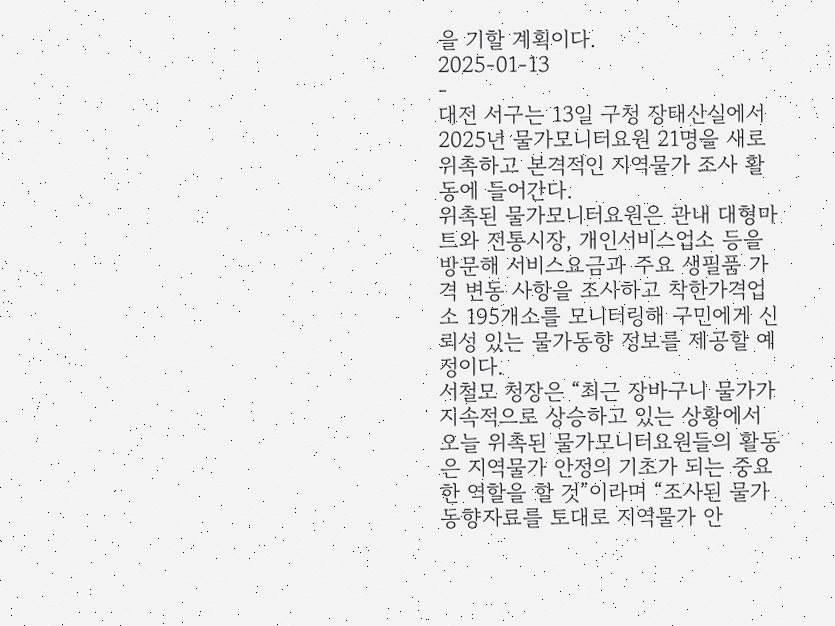을 기할 계획이다.
2025-01-13
-
대전 서구는 13일 구청 장태산실에서 2025년 물가모니터요원 21명을 새로 위촉하고 본격적인 지역물가 조사 활동에 들어간다.
위촉된 물가모니터요원은 관내 대형마트와 전통시장, 개인서비스업소 등을 방문해 서비스요금과 주요 생필품 가격 변동 사항을 조사하고 착한가격업소 195개소를 모니터링해 구민에게 신뢰성 있는 물가동향 정보를 제공할 예정이다.
서철모 청장은 “최근 장바구니 물가가 지속적으로 상승하고 있는 상황에서 오늘 위촉된 물가모니터요원들의 활동은 지역물가 안정의 기초가 되는 중요한 역할을 할 것”이라며 “조사된 물가동향자료를 토대로 지역물가 안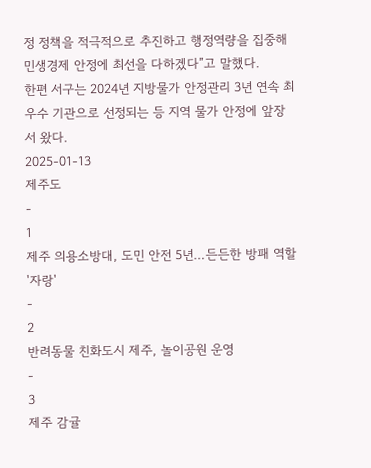정 정책을 적극적으로 추진하고 행정역량을 집중해 민생경제 안정에 최선을 다하겠다”고 말했다.
한편 서구는 2024년 지방물가 안정관리 3년 연속 최우수 기관으로 선정되는 등 지역 물가 안정에 앞장서 왔다.
2025-01-13
제주도
-
1
제주 의용소방대, 도민 안전 5년…든든한 방패 역할 '자랑'
-
2
반려동물 친화도시 제주, 놀이공원 운영
-
3
제주 감귤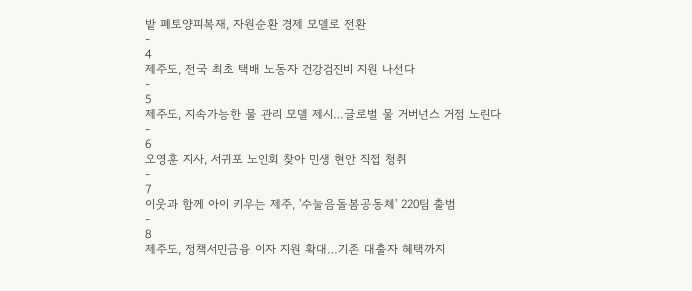밭 폐토양피복재, 자원순환 경제 모델로 전환
-
4
제주도, 전국 최초 택배 노동자 건강검진비 지원 나선다
-
5
제주도, 지속가능한 물 관리 모델 제시…글로벌 물 거버넌스 거점 노린다
-
6
오영훈 지사, 서귀포 노인회 찾아 민생 현안 직접 청취
-
7
이웃과 함께 아이 키우는 제주, '수눌음돌봄공동체' 220팀 출범
-
8
제주도, 정책서민금융 이자 지원 확대…기존 대출자 혜택까지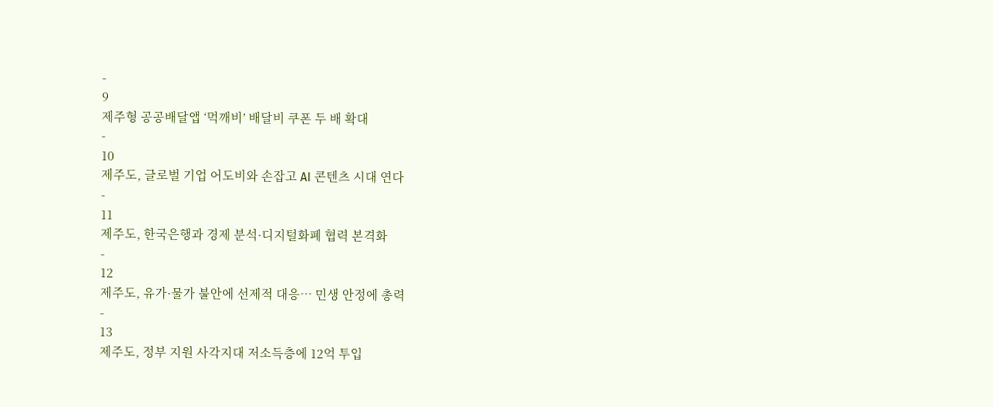-
9
제주형 공공배달앱 ‘먹깨비’ 배달비 쿠폰 두 배 확대
-
10
제주도, 글로벌 기업 어도비와 손잡고 AI 콘텐츠 시대 연다
-
11
제주도, 한국은행과 경제 분석·디지털화폐 협력 본격화
-
12
제주도, 유가·물가 불안에 선제적 대응… 민생 안정에 총력
-
13
제주도, 정부 지원 사각지대 저소득층에 12억 투입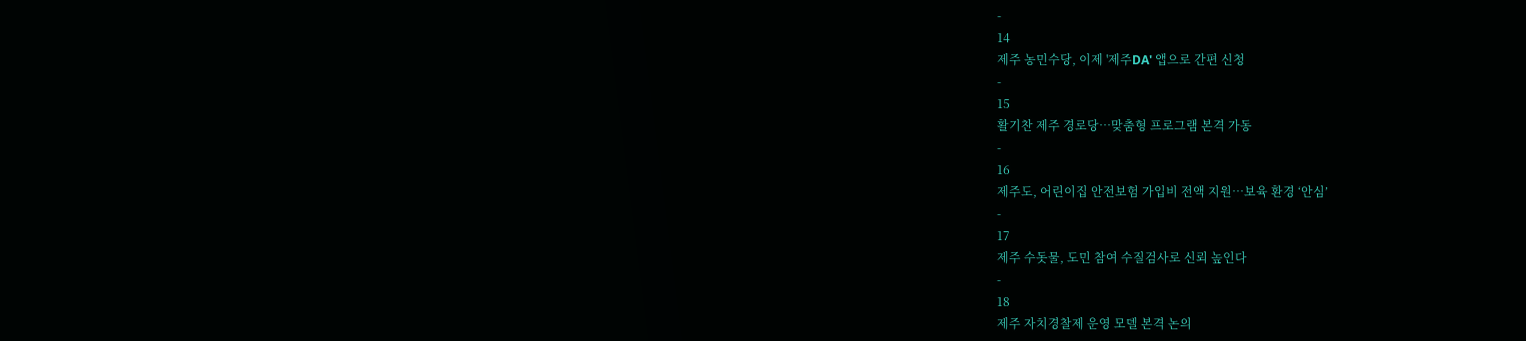-
14
제주 농민수당, 이제 '제주DA' 앱으로 간편 신청
-
15
활기찬 제주 경로당…맞춤형 프로그램 본격 가동
-
16
제주도, 어린이집 안전보험 가입비 전액 지원…보육 환경 ‘안심’
-
17
제주 수돗물, 도민 참여 수질검사로 신뢰 높인다
-
18
제주 자치경찰제 운영 모델 본격 논의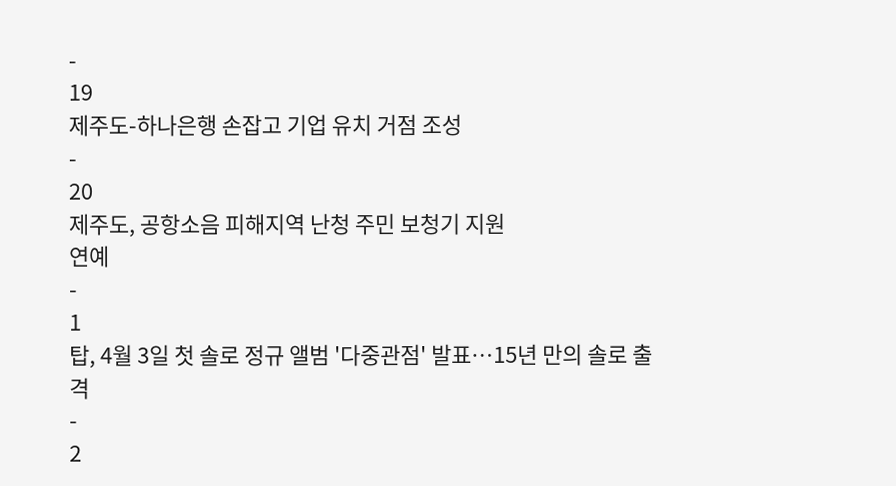-
19
제주도-하나은행 손잡고 기업 유치 거점 조성
-
20
제주도, 공항소음 피해지역 난청 주민 보청기 지원
연예
-
1
탑, 4월 3일 첫 솔로 정규 앨범 '다중관점' 발표…15년 만의 솔로 출격
-
2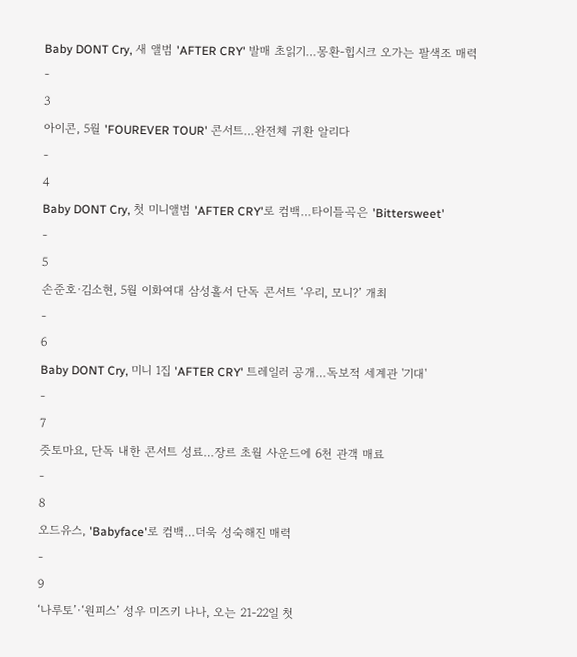Baby DONT Cry, 새 앨범 'AFTER CRY' 발매 초읽기…몽환-힙시크 오가는 팔색조 매력
-
3
아이콘, 5월 'FOUREVER TOUR' 콘서트…완전체 귀환 알리다
-
4
Baby DONT Cry, 첫 미니앨범 'AFTER CRY'로 컴백…타이틀곡은 'Bittersweet'
-
5
손준호·김소현, 5월 이화여대 삼성홀서 단독 콘서트 ‘우리, 모니?’ 개최
-
6
Baby DONT Cry, 미니 1집 'AFTER CRY' 트레일러 공개…독보적 세계관 '기대'
-
7
즛토마요, 단독 내한 콘서트 성료…장르 초월 사운드에 6천 관객 매료
-
8
오드유스, 'Babyface'로 컴백…더욱 성숙해진 매력
-
9
‘나루토’·‘원피스’ 성우 미즈키 나나, 오는 21-22일 첫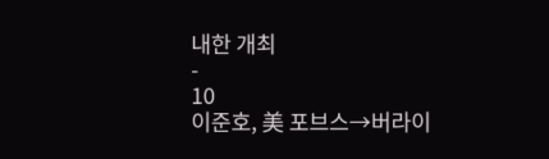내한 개최
-
10
이준호, 美 포브스→버라이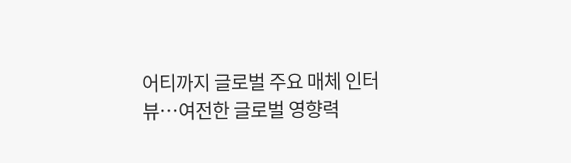어티까지 글로벌 주요 매체 인터뷰…여전한 글로벌 영향력